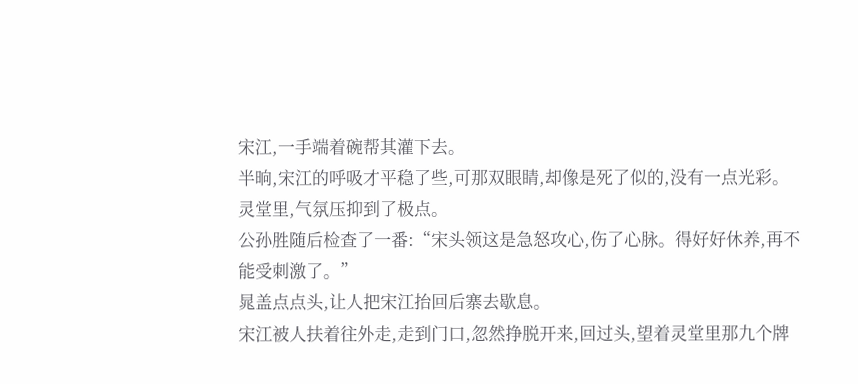宋江,一手端着碗帮其灌下去。
半晌,宋江的呼吸才平稳了些,可那双眼睛,却像是死了似的,没有一点光彩。
灵堂里,气氛压抑到了极点。
公孙胜随后检查了一番:“宋头领这是急怒攻心,伤了心脉。得好好休养,再不能受刺激了。”
晁盖点点头,让人把宋江抬回后寨去歇息。
宋江被人扶着往外走,走到门口,忽然挣脱开来,回过头,望着灵堂里那九个牌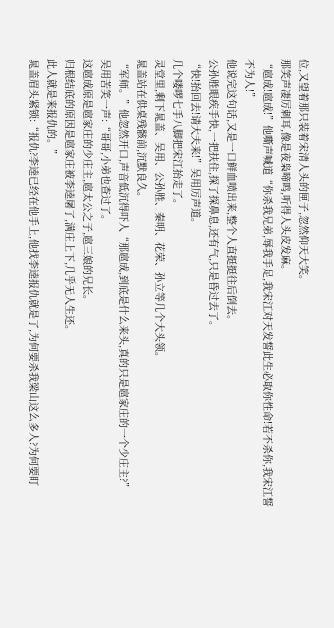位,又望着那只装着宋清人头的匣子,忽然仰天大笑。
那笑声凄厉刺耳,像是夜枭啼鸣,听得人头皮发麻。
“扈成!扈成!”他嘶声喊道“你杀我兄弟,辱我手足,我宋江对天发誓此生必取你性命!若不杀你,我宋江誓不为人!”
他说完这句话,又是一口鲜血喷出来,整个人直挺挺往后倒去。
公孙胜眼疾手快,一把扶住,探了探鼻息,还有气,只是昏过去了。
“快!抬回去!请大夫来!”吴用厉声道。
几个喽啰七手八脚把宋江抬走了。
灵堂里,剩下晁盖、吴用、公孙胜、秦明、花荣、孙立等几个大头领。
晁盖站在供桌残骸前,沉默良久。
“军师。”他忽然开口,声音低沉得吓人“那扈成,到底是什么来头,真的只是扈家庄的一个少庄主?”
吴用苦笑一声:“哥哥,小弟也查过了。
这扈成原是扈家庄的少庄主,扈太公之子,扈三娘的兄长。
归根结底的原因是扈家庄被李逵屠了,满庄上下,几乎无人生还。
此人就是来报仇的。”
晁盖眉头紧锁:“报仇?李逵已经在他手上,他找李逵报仇就是了,为何要杀我梁山这么多人?为何要盯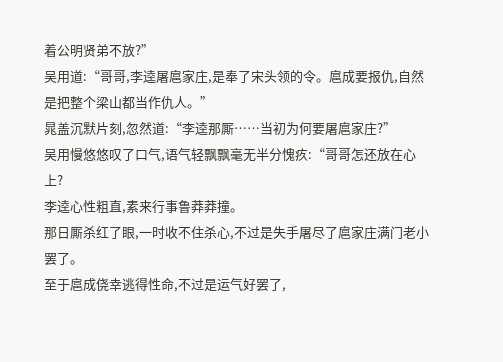着公明贤弟不放?”
吴用道:“哥哥,李逵屠扈家庄,是奉了宋头领的令。扈成要报仇,自然是把整个梁山都当作仇人。”
晁盖沉默片刻,忽然道:“李逵那厮……当初为何要屠扈家庄?”
吴用慢悠悠叹了口气,语气轻飘飘毫无半分愧疚:“哥哥怎还放在心上?
李逵心性粗直,素来行事鲁莽莽撞。
那日厮杀红了眼,一时收不住杀心,不过是失手屠尽了扈家庄满门老小罢了。
至于扈成侥幸逃得性命,不过是运气好罢了,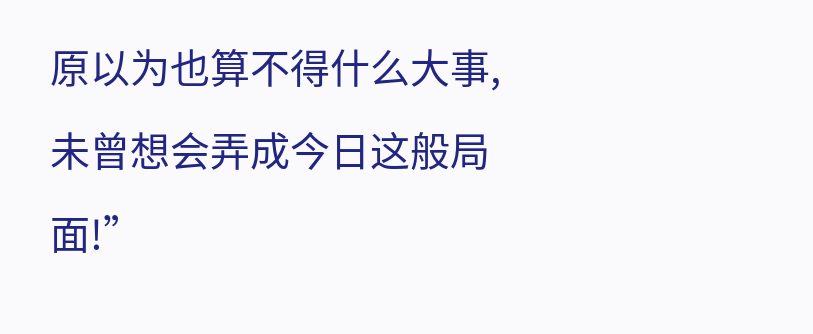原以为也算不得什么大事,未曾想会弄成今日这般局面!”